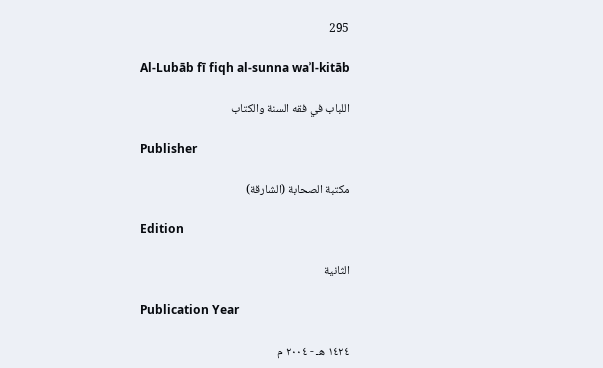295

Al-Lubāb fī fiqh al-sunna waʾl-kitāb

اللباب في فقه السنة والكتاب

Publisher

مكتبة الصحابة (الشارقة)

Edition

الثانية

Publication Year

١٤٢٤ هـ - ٢٠٠٤ م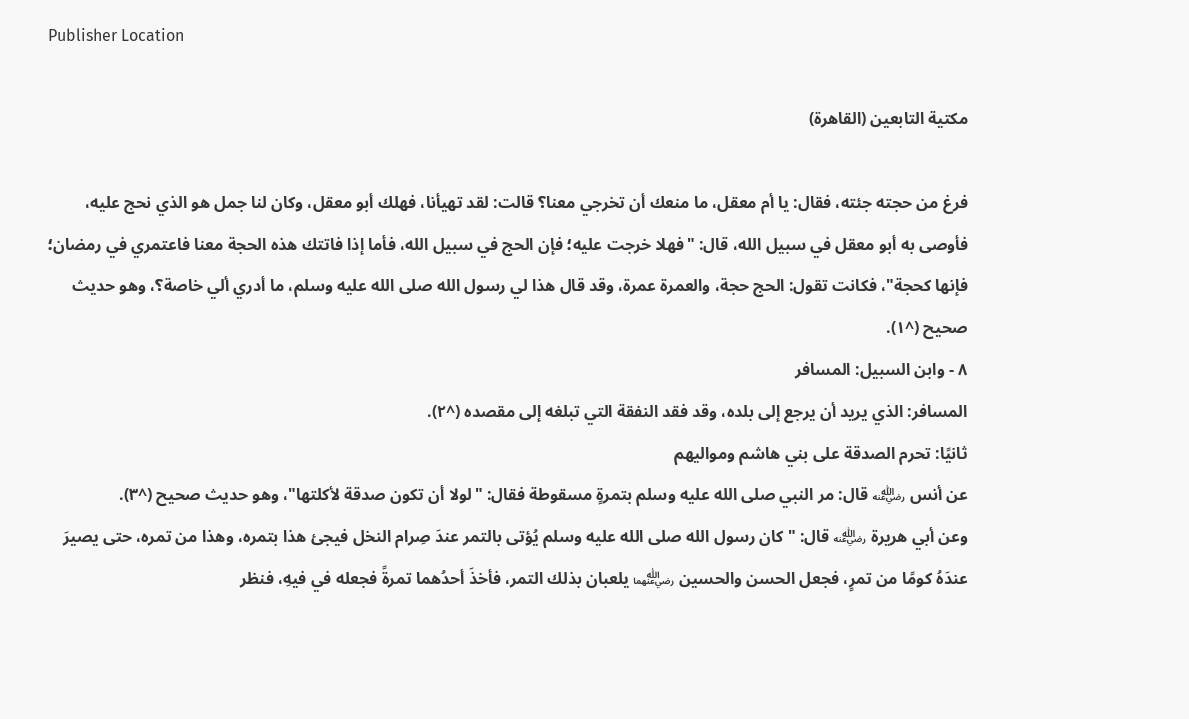Publisher Location

مكتية التابعين (القاهرة)

فرغ من حجته جئته، فقال: يا أم معقل، ما منعك أن تخرجي معنا؟ قالت: لقد تهيأنا، فهلك أبو معقل، وكان لنا جمل هو الذي نحج عليه، فأوصى به أبو معقل في سبيل الله، قال: "فهلا خرجت عليه؛ فإن الحج في سبيل الله، فأما إذا فاتتك هذه الحجة معنا فاعتمري في رمضان؛ فإنها كحجة"، فكانت تقول: الحج حجة، والعمرة عمرة، وقد قال هذا لي رسول الله صلى الله عليه وسلم، ما أدري ألي خاصة؟، وهو حديث صحيح (^١).
٨ - وابن السبيل: المسافر
المسافر: الذي يريد أن يرجع إلى بلده، وقد فقد النفقة التي تبلغه إلى مقصده (^٢).
ثانيًا: تحرم الصدقة على بني هاشم ومواليهم
عن أنس ﵁ قال: مر النبي صلى الله عليه وسلم بتمرةٍ مسقوطة فقال: "لولا أن تكون صدقة لأكلتها"، وهو حديث صحيح (^٣).
وعن أبي هريرة ﵁ قال: "كان رسول الله صلى الله عليه وسلم يُؤتى بالتمر عندَ صِرام النخل فيجئ هذا بتمره، وهذا من تمره، حتى يصيرَ عندَهُ كومًا من تمرٍ، فجعل الحسن والحسين ﵄ يلعبان بذلك التمر، فأخذَ أحدُهما تمرةً فجعله في فيهِ، فنظر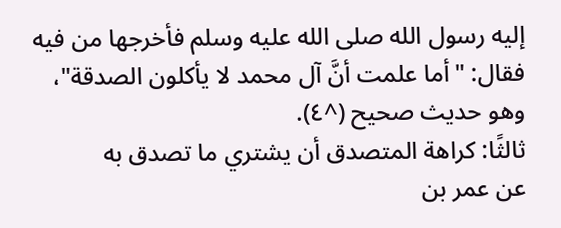إليه رسول الله صلى الله عليه وسلم فأخرجها من فيه فقال: "أما علمت أنَّ آل محمد لا يأكلون الصدقة"، وهو حديث صحيح (^٤).
ثالثًا: كراهة المتصدق أن يشتري ما تصدق به
عن عمر بن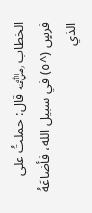الخطاب ﵁ قال: حملتُ على فرسٍ (^٥) في سبيل الله، فأضاعَهُ الذي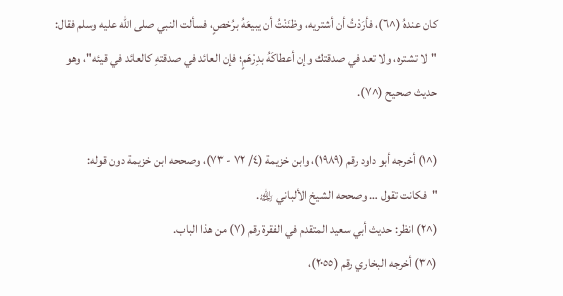كان عندهُ (^٦)، فأرَدْتُ أن أشتريه، وظنَنْتُ أن يبيعَهُ برُخصٍ، فسألت النبي صلى الله عليه وسلم فقال: "لا تشتره، ولا تعد في صدقتك وإن أعطاكَهُ بدِرْهَمٍ؛ فإن العائد في صدقتهِ كالعائد في قيئه"، وهو حديث صحيح (^٧).

(^١) أخرجه أبو داود رقم (١٩٨٩)، وابن خزيمة (٤/ ٧٢ - ٧٣)، وصححه ابن خزيمة دون قوله: "فكانت تقول … وصححه الشيخ الألباني ﵀.
(^٢) انظر: حديث أبي سعيد المتقدم في الفقرة رقم (٧) من هذا الباب.
(^٣) أخرجه البخاري رقم (٢٠٥٥)،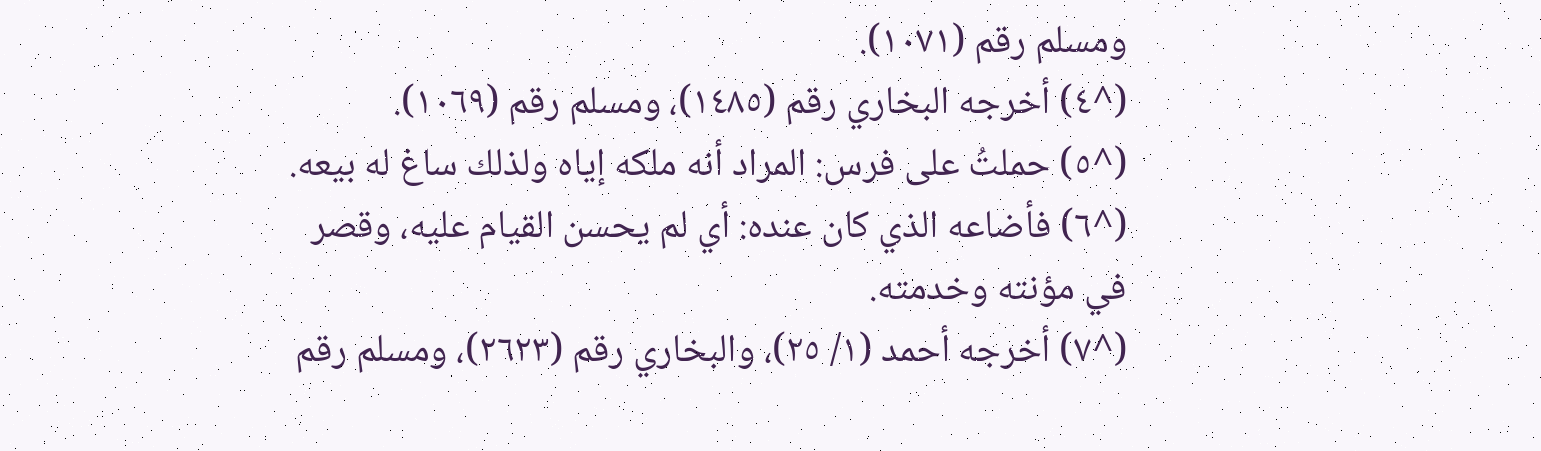ومسلم رقم (١٠٧١).
(^٤) أخرجه البخاري رقم (١٤٨٥)، ومسلم رقم (١٠٦٩).
(^٥) حملتُ على فرس: المراد أنه ملكه إياه ولذلك ساغ له بيعه.
(^٦) فأضاعه الذي كان عنده: أي لم يحسن القيام عليه، وقصر في مؤنته وخدمته.
(^٧) أخرجه أحمد (١/ ٢٥)، والبخاري رقم (٢٦٢٣)، ومسلم رقم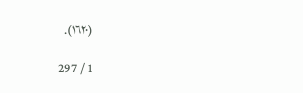(١٦٢٠).

1 / 297